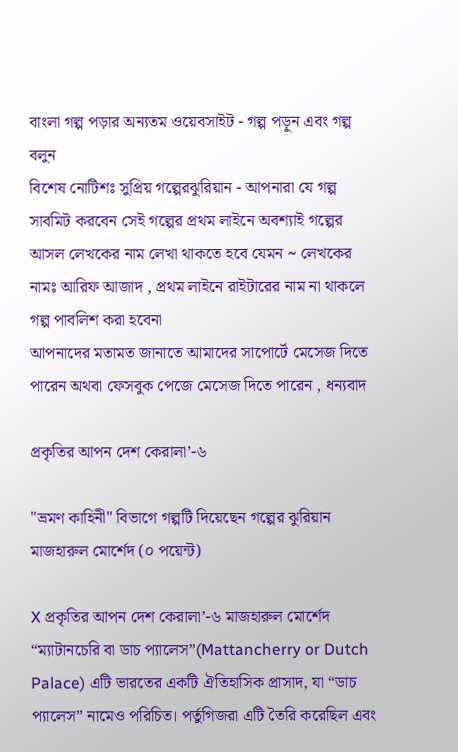বাংলা গল্প পড়ার অন্যতম ওয়েবসাইট - গল্প পড়ুন এবং গল্প বলুন
বিশেষ নোটিশঃ সুপ্রিয় গল্পেরঝুরিয়ান - আপনারা যে গল্প সাবমিট করবেন সেই গল্পের প্রথম লাইনে অবশ্যাই গল্পের আসল লেখকের নাম লেখা থাকতে হবে যেমন ~ লেখকের নামঃ আরিফ আজাদ , প্রথম লাইনে রাইটারের নাম না থাকলে গল্প পাবলিশ করা হবেনা
আপনাদের মতামত জানাতে আমাদের সাপোর্টে মেসেজ দিতে পারেন অথবা ফেসবুক পেজে মেসেজ দিতে পারেন , ধন্যবাদ

প্রকৃতির আপন দেশ কেরালা’-৬

"ভ্রমণ কাহিনী" বিভাগে গল্পটি দিয়েছেন গল্পের ঝুরিয়ান মাজহারুল মোর্শেদ (০ পয়েন্ট)

X প্রকৃতির আপন দেশ কেরালা’-৬ মাজহারুল মোর্শেদ “ম্যাটানচেরি বা ডাচ প্যালেস”(Mattancherry or Dutch Palace) এটি ভারতের একটি ঐতিহাসিক প্রাসাদ, যা “ডাচ প্যালেস” নামেও পরিচিত। পর্তুগিজরা এটি তৈরি করেছিল এবং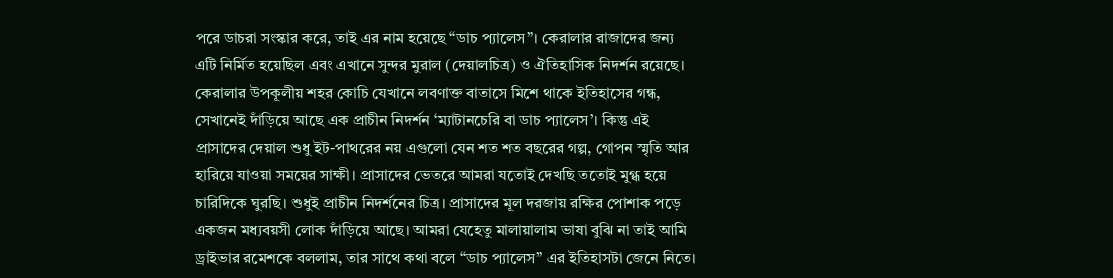পরে ডাচরা সংস্কার করে, তাই এর নাম হয়েছে “ডাচ প্যালেস”। কেরালার রাজাদের জন্য এটি নির্মিত হয়েছিল এবং এখানে সুন্দর মুরাল (দেয়ালচিত্র) ও ঐতিহাসিক নিদর্শন রয়েছে। কেরালার উপকূলীয় শহর কোচি যেখানে লবণাক্ত বাতাসে মিশে থাকে ইতিহাসের গন্ধ, সেখানেই দাঁড়িয়ে আছে এক প্রাচীন নিদর্শন ‘ম্যাটানচেরি বা ডাচ প্যালেস’। কিন্তু এই প্রাসাদের দেয়াল শুধু ইট-পাথরের নয় এগুলো যেন শত শত বছরের গল্প, গোপন স্মৃতি আর হারিয়ে যাওয়া সময়ের সাক্ষী। প্রাসাদের ভেতরে আমরা যতোই দেখছি ততোই মুগ্ধ হয়ে চারিদিকে ঘুরছি। শুধুই প্রাচীন নিদর্শনের চিত্র। প্রাসাদের মূল দরজায় রক্ষির পোশাক পড়ে একজন মধ্যবয়সী লোক দাঁড়িয়ে আছে। আমরা যেহেতু মালায়ালাম ভাষা বুঝি না তাই আমি ড্রাইভার রমেশকে বললাম, তার সাথে কথা বলে “ডাচ প্যালেস” এর ইতিহাসটা জেনে নিতে।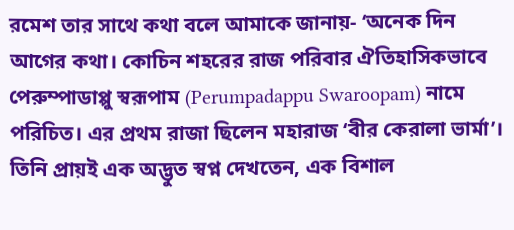রমেশ তার সাথে কথা বলে আমাকে জানায়- ‘অনেক দিন আগের কথা। কোচিন শহরের রাজ পরিবার ঐতিহাসিকভাবে পেরুম্পাডাপ্পু স্বরূপাম (Perumpadappu Swaroopam) নামে পরিচিত। এর প্রথম রাজা ছিলেন মহারাজ ‘বীর কেরালা ভার্মা’। তিনি প্রায়ই এক অদ্ভুত স্বপ্ন দেখতেন, এক বিশাল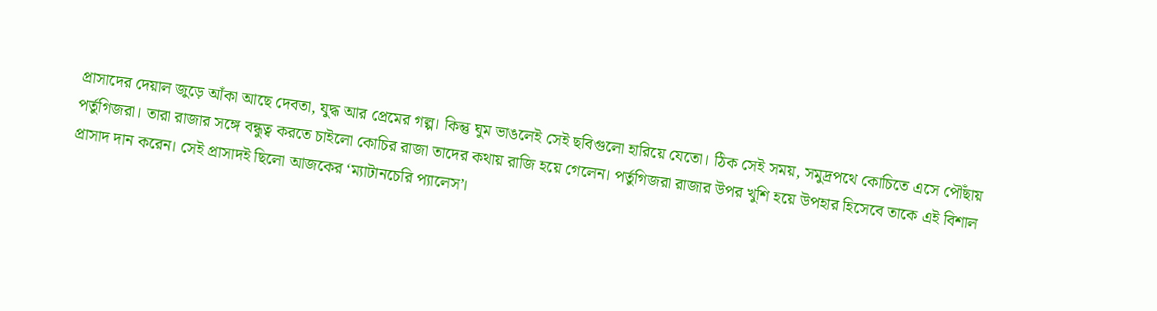প্রাসাদের দেয়াল জুড়ে আঁকা আছে দেবতা, যুদ্ধ আর প্রেমের গল্প। কিন্তু ঘুম ভাঙলেই সেই ছবিগুলো হারিয়ে যেতো। ঠিক সেই সময়, সমুদ্রপথে কোচিতে এসে পৌঁছায় পর্তুগিজরা। তারা রাজার সঙ্গে বন্ধুত্ব করতে চাইলো কোচির রাজা তাদের কথায় রাজি হয়ে গেলেন। পর্তুগিজরা রাজার উপর খুশি হয়ে উপহার হিসেবে তাকে এই বিশাল প্রাসাদ দান করেন। সেই প্রাসাদই ছিলো আজকের ‘ম্যাটানচেরি প্যালেস’।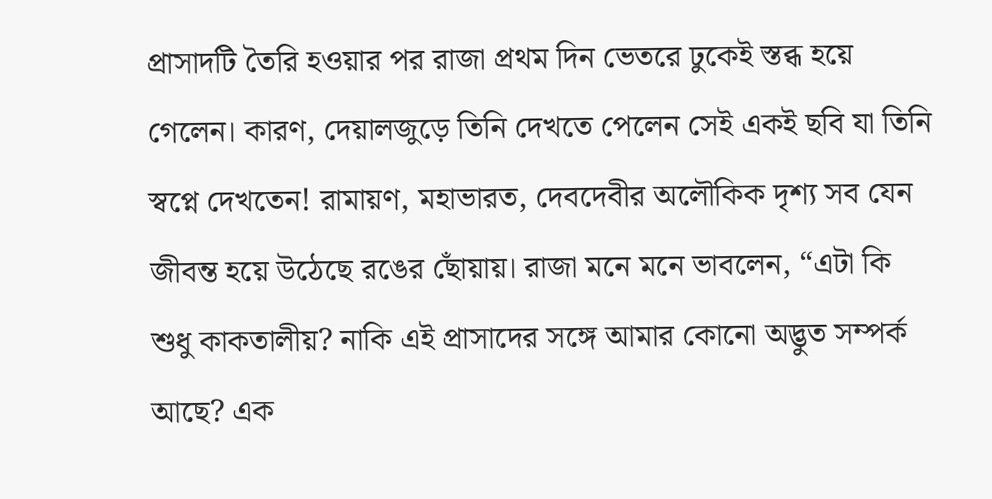প্রাসাদটি তৈরি হওয়ার পর রাজা প্রথম দিন ভেতরে ঢুকেই স্তব্ধ হয়ে গেলেন। কারণ, দেয়ালজুড়ে তিনি দেখতে পেলেন সেই একই ছবি যা তিনি স্বপ্নে দেখতেন! রামায়ণ, মহাভারত, দেবদেবীর অলৌকিক দৃশ্য সব যেন জীবন্ত হয়ে উঠেছে রঙের ছোঁয়ায়। রাজা মনে মনে ভাবলেন, “এটা কি শুধু কাকতালীয়? নাকি এই প্রাসাদের সঙ্গে আমার কোনো অদ্ভুত সম্পর্ক আছে? এক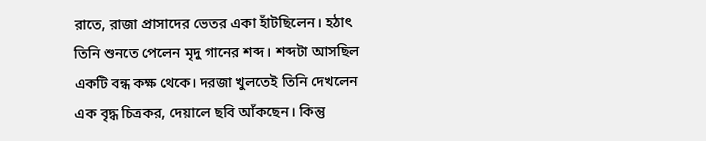রাতে, রাজা প্রাসাদের ভেতর একা হাঁটছিলেন। হঠাৎ তিনি শুনতে পেলেন মৃদু গানের শব্দ। শব্দটা আসছিল একটি বন্ধ কক্ষ থেকে। দরজা খুলতেই তিনি দেখলেন এক বৃদ্ধ চিত্রকর, দেয়ালে ছবি আঁকছেন। কিন্তু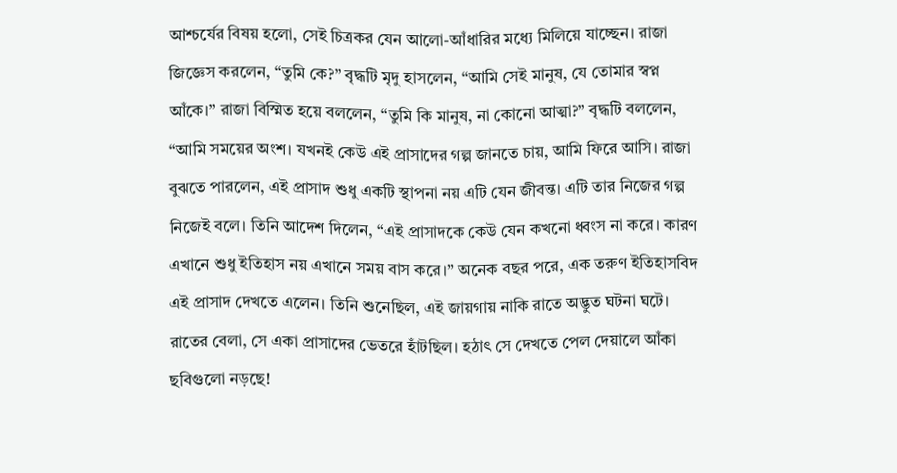আশ্চর্যের বিষয় হলো, সেই চিত্রকর যেন আলো-আঁধারির মধ্যে মিলিয়ে যাচ্ছেন। রাজা জিজ্ঞেস করলেন, “তুমি কে?” বৃদ্ধটি মৃদু হাসলেন, “আমি সেই মানুষ, যে তোমার স্বপ্ন আঁকে।” রাজা বিস্মিত হয়ে বললেন, “তুমি কি মানুষ, না কোনো আত্মা?” বৃদ্ধটি বললেন, “আমি সময়ের অংশ। যখনই কেউ এই প্রাসাদের গল্প জানতে চায়, আমি ফিরে আসি। রাজা বুঝতে পারলেন, এই প্রাসাদ শুধু একটি স্থাপনা নয় এটি যেন জীবন্ত। এটি তার নিজের গল্প নিজেই বলে। তিনি আদেশ দিলেন, “এই প্রাসাদকে কেউ যেন কখনো ধ্বংস না করে। কারণ এখানে শুধু ইতিহাস নয় এখানে সময় বাস করে।” অনেক বছর পরে, এক তরুণ ইতিহাসবিদ এই প্রাসাদ দেখতে এলেন। তিনি শুনেছিল, এই জায়গায় নাকি রাতে অদ্ভুত ঘটনা ঘটে। রাতের বেলা, সে একা প্রাসাদের ভেতরে হাঁটছিল। হঠাৎ সে দেখতে পেল দেয়ালে আঁকা ছবিগুলো নড়ছে!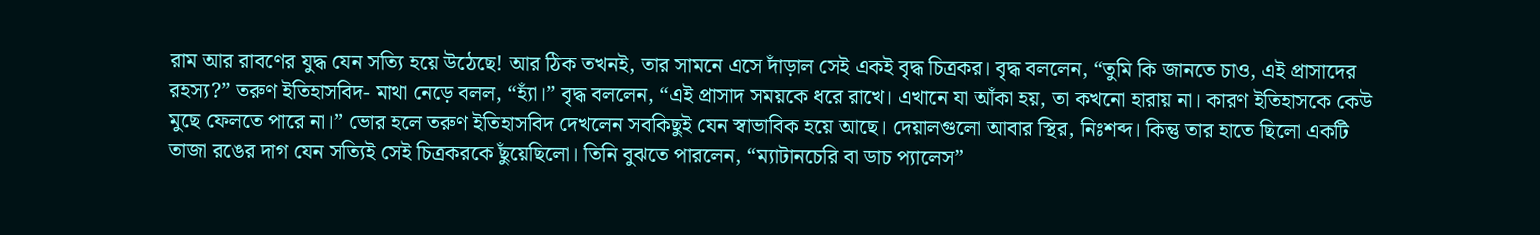রাম আর রাবণের যুদ্ধ যেন সত্যি হয়ে উঠেছে! আর ঠিক তখনই, তার সামনে এসে দাঁড়াল সেই একই বৃদ্ধ চিত্রকর। বৃদ্ধ বললেন, “তুমি কি জানতে চাও, এই প্রাসাদের রহস্য?” তরুণ ইতিহাসবিদ- মাথা নেড়ে বলল, “হ্যাঁ।” বৃদ্ধ বললেন, “এই প্রাসাদ সময়কে ধরে রাখে। এখানে যা আঁকা হয়, তা কখনো হারায় না। কারণ ইতিহাসকে কেউ মুছে ফেলতে পারে না।” ভোর হলে তরুণ ইতিহাসবিদ দেখলেন সবকিছুই যেন স্বাভাবিক হয়ে আছে। দেয়ালগুলো আবার স্থির, নিঃশব্দ। কিন্তু তার হাতে ছিলো একটি তাজা রঙের দাগ যেন সত্যিই সেই চিত্রকরকে ছুঁয়েছিলো। তিনি বুঝতে পারলেন, “ম্যাটানচেরি বা ডাচ প্যালেস”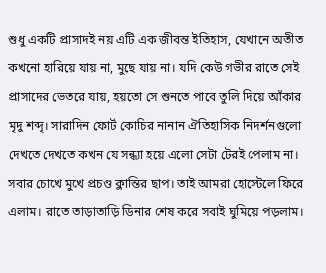শুধু একটি প্রাসাদই নয় এটি এক জীবন্ত ইতিহাস, যেখানে অতীত কখনো হারিয়ে যায় না, মুছে যায় না। যদি কেউ গভীর রাতে সেই প্রাসাদের ভেতরে যায়, হয়তো সে শুনতে পাবে তুলি দিয়ে আঁকার মৃদু শব্দৃ। সারাদিন ফোর্ট কোচির নানান ঐতিহাসিক নিদর্শনগুলো দেখতে দেখতে কখন যে সন্ধ্যা হয়ে এলো সেটা টেরই পেলাম না। সবার চোখে মুখে প্রচণ্ড ক্লান্তির ছাপ। তাই আমরা হোস্টেলে ফিরে এলাম। রাতে তাড়াতাড়ি ডিনার শেষ করে সবাই ঘুমিয়ে পড়লাম।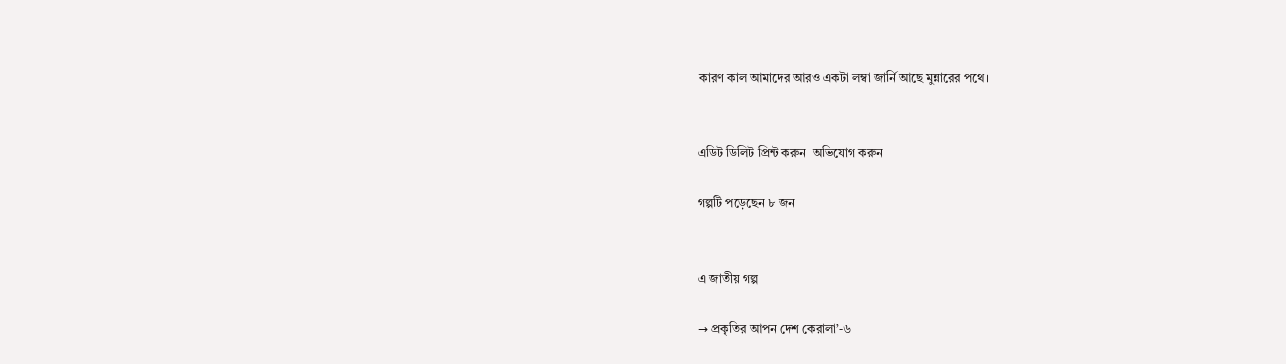কারণ কাল আমাদের আরও একটা লম্বা জার্নি আছে মুন্নারের পথে।


এডিট ডিলিট প্রিন্ট করুন  অভিযোগ করুন

গল্পটি পড়েছেন ৮ জন


এ জাতীয় গল্প

→ প্রকৃতির আপন দেশ কেরালা’-৬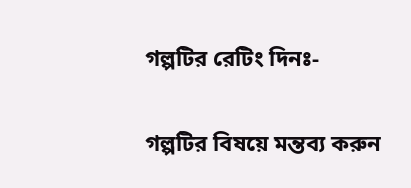গল্পটির রেটিং দিনঃ-

গল্পটির বিষয়ে মন্তব্য করুন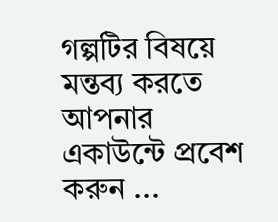গল্পটির বিষয়ে মন্তব্য করতে আপনার একাউন্টে প্রবেশ করুন ...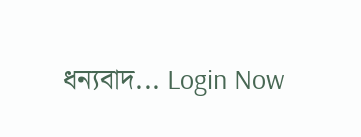ধন্যবাদ... Login Now